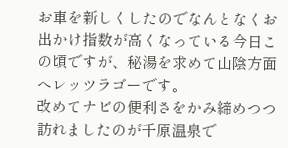お車を新しくしたのでなんとなくお出かけ指数が高くなっている今日この頃ですが、秘湯を求めて山陰方面へレッツラゴーです。
改めてナビの便利さをかみ締めつつ訪れましたのが千原温泉で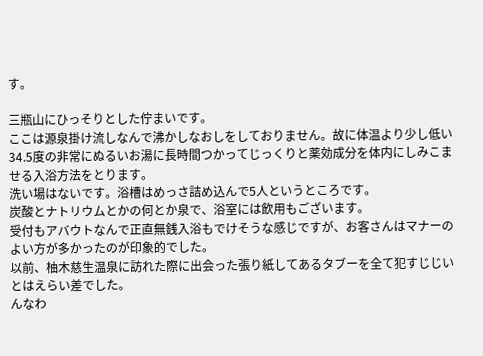す。

三瓶山にひっそりとした佇まいです。
ここは源泉掛け流しなんで沸かしなおしをしておりません。故に体温より少し低い34.5度の非常にぬるいお湯に長時間つかってじっくりと薬効成分を体内にしみこませる入浴方法をとります。
洗い場はないです。浴槽はめっさ詰め込んで5人というところです。
炭酸とナトリウムとかの何とか泉で、浴室には飲用もございます。
受付もアバウトなんで正直無銭入浴もでけそうな感じですが、お客さんはマナーのよい方が多かったのが印象的でした。
以前、柚木慈生温泉に訪れた際に出会った張り紙してあるタブーを全て犯すじじいとはえらい差でした。
んなわ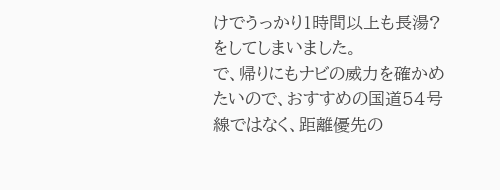けでうっかり1時間以上も長湯?をしてしまいました。
で、帰りにもナビの威力を確かめたいので、おすすめの国道54号線ではなく、距離優先の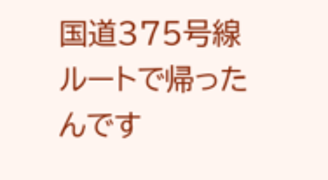国道375号線ルートで帰ったんです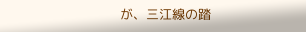が、三江線の踏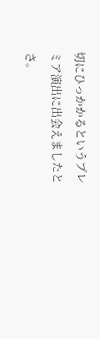切にひっかかるというプレミア演出に出会えましたとさ。